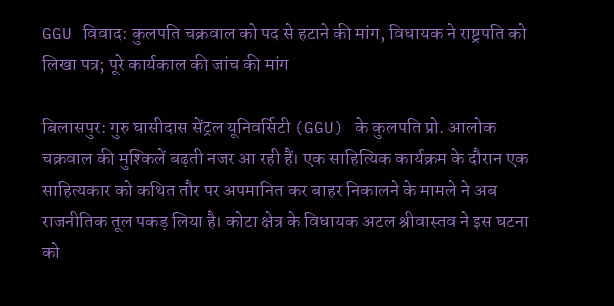GGU विवाद: कुलपति चक्रवाल को पद से हटाने की मांग, विधायक ने राष्ट्रपति को लिखा पत्र; पूरे कार्यकाल की जांच की मांग

बिलासपुर: गुरु घासीदास सेंट्रल यूनिवर्सिटी (GGU) के कुलपति प्रो. आलोक चक्रवाल की मुश्किलें बढ़ती नजर आ रही हैं। एक साहित्यिक कार्यक्रम के दौरान एक साहित्यकार को कथित तौर पर अपमानित कर बाहर निकालने के मामले ने अब राजनीतिक तूल पकड़ लिया है। कोटा क्षेत्र के विधायक अटल श्रीवास्तव ने इस घटना को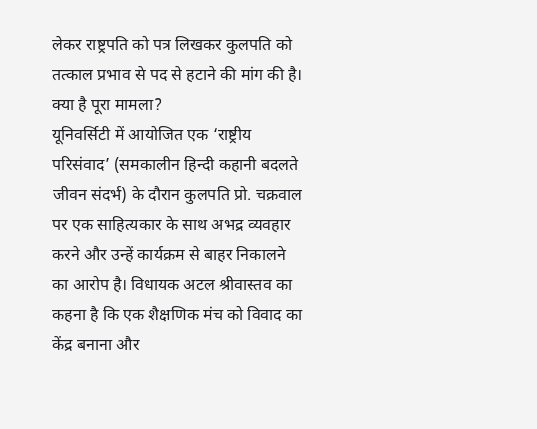लेकर राष्ट्रपति को पत्र लिखकर कुलपति को तत्काल प्रभाव से पद से हटाने की मांग की है।
क्या है पूरा मामला?
यूनिवर्सिटी में आयोजित एक ‘राष्ट्रीय परिसंवाद’ (समकालीन हिन्दी कहानी बदलते जीवन संदर्भ) के दौरान कुलपति प्रो. चक्रवाल पर एक साहित्यकार के साथ अभद्र व्यवहार करने और उन्हें कार्यक्रम से बाहर निकालने का आरोप है। विधायक अटल श्रीवास्तव का कहना है कि एक शैक्षणिक मंच को विवाद का केंद्र बनाना और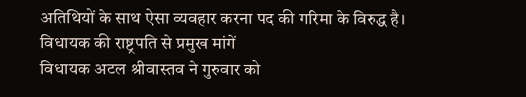अतिथियों के साथ ऐसा व्यवहार करना पद की गरिमा के विरुद्ध है।
विधायक की राष्ट्रपति से प्रमुख मांगें
विधायक अटल श्रीवास्तव ने गुरुवार को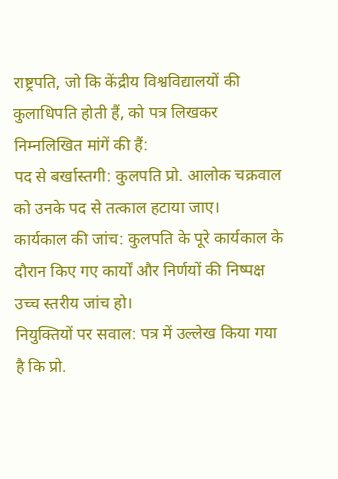राष्ट्रपति, जो कि केंद्रीय विश्वविद्यालयों की कुलाधिपति होती हैं, को पत्र लिखकर निम्नलिखित मांगें की हैं:
पद से बर्खास्तगी: कुलपति प्रो. आलोक चक्रवाल को उनके पद से तत्काल हटाया जाए।
कार्यकाल की जांच: कुलपति के पूरे कार्यकाल के दौरान किए गए कार्यों और निर्णयों की निष्पक्ष उच्च स्तरीय जांच हो।
नियुक्तियों पर सवाल: पत्र में उल्लेख किया गया है कि प्रो.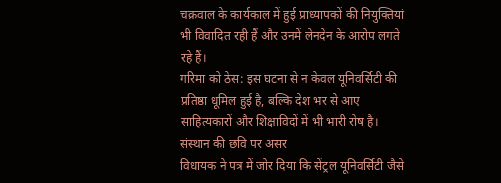चक्रवाल के कार्यकाल में हुई प्राध्यापकों की नियुक्तियां भी विवादित रही हैं और उनमें लेनदेन के आरोप लगते रहे हैं।
गरिमा को ठेस: इस घटना से न केवल यूनिवर्सिटी की प्रतिष्ठा धूमिल हुई है, बल्कि देश भर से आए साहित्यकारों और शिक्षाविदों में भी भारी रोष है।
संस्थान की छवि पर असर
विधायक ने पत्र में जोर दिया कि सेंट्रल यूनिवर्सिटी जैसे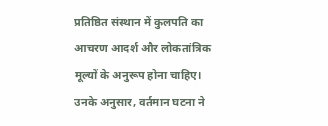प्रतिष्ठित संस्थान में कुलपति का आचरण आदर्श और लोकतांत्रिक मूल्यों के अनुरूप होना चाहिए। उनके अनुसार, वर्तमान घटना ने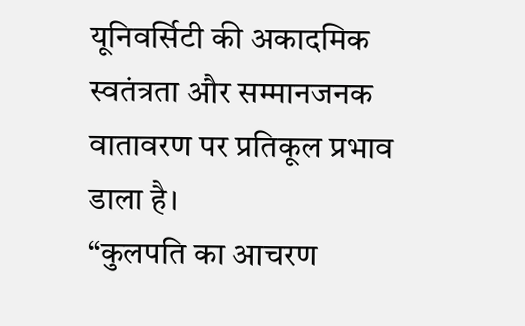यूनिवर्सिटी की अकादमिक स्वतंत्रता और सम्मानजनक वातावरण पर प्रतिकूल प्रभाव डाला है।
“कुलपति का आचरण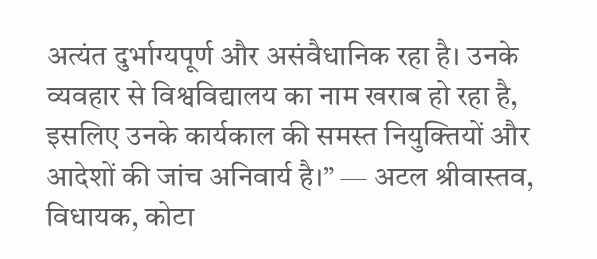अत्यंत दुर्भाग्यपूर्ण और असंवैधानिक रहा है। उनके व्यवहार से विश्वविद्यालय का नाम खराब हो रहा है, इसलिए उनके कार्यकाल की समस्त नियुक्तियों और आदेशों की जांच अनिवार्य है।” — अटल श्रीवास्तव, विधायक, कोटा